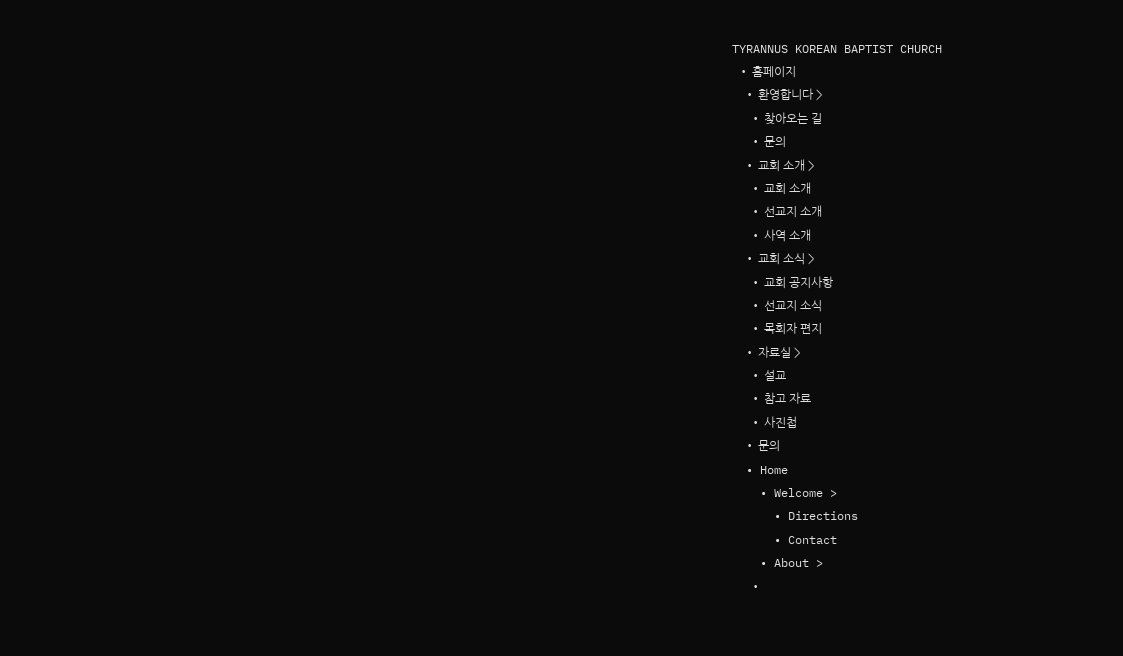TYRANNUS KOREAN BAPTIST CHURCH
  • 홈페이지
    • 환영합니다 >
      • 찾아오는 길
      • 문의
    • 교회 소개 >
      • 교회 소개
      • 선교지 소개
      • 사역 소개
    • 교회 소식 >
      • 교회 공지사항
      • 선교지 소식
      • 목회자 편지
    • 자료실 >
      • 설교
      • 참고 자료
      • 사진첩
    • 문의
  • Home
    • Welcome >
      • Directions
      • Contact
    • About >
      •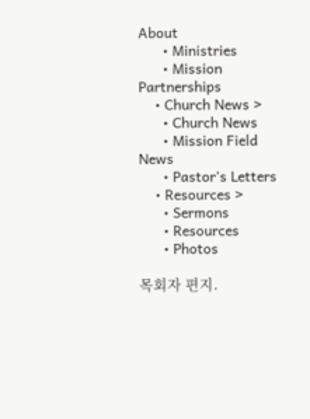About
      • Ministries
      • Mission Partnerships
    • Church News >
      • Church News
      • Mission Field News
      • Pastor's Letters
    • Resources >
      • Sermons
      • Resources
      • Photos

목회자 편지.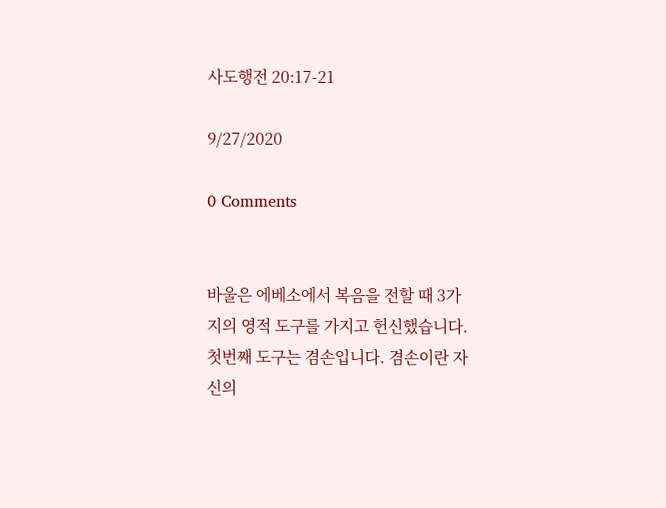사도행전 20:17-21

9/27/2020

0 Comments


바울은 에베소에서 복음을 전할 때 3가지의 영적 도구를 가지고 헌신했습니다.
첫번째 도구는 겸손입니다. 겸손이란 자신의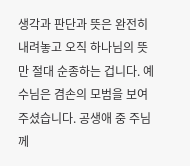생각과 판단과 뜻은 완전히 내려놓고 오직 하나님의 뜻만 절대 순종하는 겁니다. 예수님은 겸손의 모범을 보여주셨습니다. 공생애 중 주님께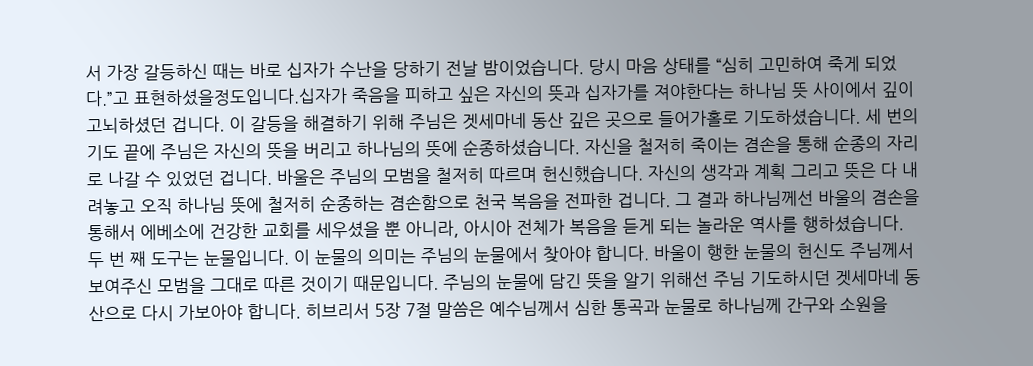서 가장 갈등하신 때는 바로 십자가 수난을 당하기 전날 밤이었습니다. 당시 마음 상태를 “심히 고민하여 죽게 되었다.”고 표현하셨을정도입니다.십자가 죽음을 피하고 싶은 자신의 뜻과 십자가를 져야한다는 하나님 뜻 사이에서 깊이 고뇌하셨던 겁니다. 이 갈등을 해결하기 위해 주님은 겟세마네 동산 깊은 곳으로 들어가홀로 기도하셨습니다. 세 번의 기도 끝에 주님은 자신의 뜻을 버리고 하나님의 뜻에 순종하셨습니다. 자신을 철저히 죽이는 겸손을 통해 순종의 자리로 나갈 수 있었던 겁니다. 바울은 주님의 모범을 철저히 따르며 헌신했습니다. 자신의 생각과 계획 그리고 뜻은 다 내려놓고 오직 하나님 뜻에 철저히 순종하는 겸손함으로 천국 복음을 전파한 겁니다. 그 결과 하나님께선 바울의 겸손을 통해서 에베소에 건강한 교회를 세우셨을 뿐 아니라, 아시아 전체가 복음을 듣게 되는 놀라운 역사를 행하셨습니다.
두 번 째 도구는 눈물입니다. 이 눈물의 의미는 주님의 눈물에서 찾아야 합니다. 바울이 행한 눈물의 헌신도 주님께서 보여주신 모범을 그대로 따른 것이기 때문입니다. 주님의 눈물에 담긴 뜻을 알기 위해선 주님 기도하시던 겟세마네 동산으로 다시 가보아야 합니다. 히브리서 5장 7절 말씀은 예수님께서 심한 통곡과 눈물로 하나님께 간구와 소원을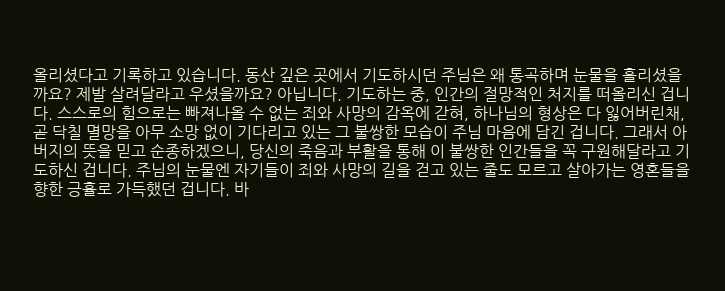올리셨다고 기록하고 있습니다. 동산 깊은 곳에서 기도하시던 주님은 왜 통곡하며 눈물을 흘리셨을까요? 제발 살려달라고 우셨을까요? 아닙니다. 기도하는 중, 인간의 절망적인 처지를 떠올리신 겁니다. 스스로의 힘으로는 빠져나올 수 없는 죄와 사망의 감옥에 갇혀, 하나님의 형상은 다 잃어버린채, 곧 닥칠 멸망을 아무 소망 없이 기다리고 있는 그 불쌍한 모습이 주님 마음에 담긴 겁니다. 그래서 아버지의 뜻을 믿고 순종하겠으니, 당신의 죽음과 부활을 통해 이 불쌍한 인간들을 꼭 구원해달라고 기도하신 겁니다. 주님의 눈물엔 자기들이 죄와 사망의 길을 걷고 있는 줄도 모르고 살아가는 영혼들을 향한 긍휼로 가득했던 겁니다. 바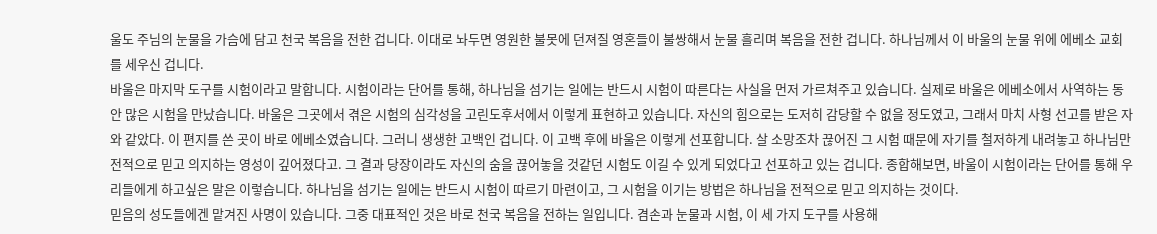울도 주님의 눈물을 가슴에 담고 천국 복음을 전한 겁니다. 이대로 놔두면 영원한 불못에 던져질 영혼들이 불쌍해서 눈물 흘리며 복음을 전한 겁니다. 하나님께서 이 바울의 눈물 위에 에베소 교회를 세우신 겁니다.
바울은 마지막 도구를 시험이라고 말합니다. 시험이라는 단어를 통해, 하나님을 섬기는 일에는 반드시 시험이 따른다는 사실을 먼저 가르쳐주고 있습니다. 실제로 바울은 에베소에서 사역하는 동안 많은 시험을 만났습니다. 바울은 그곳에서 겪은 시험의 심각성을 고린도후서에서 이렇게 표현하고 있습니다. 자신의 힘으로는 도저히 감당할 수 없을 정도였고, 그래서 마치 사형 선고를 받은 자와 같았다. 이 편지를 쓴 곳이 바로 에베소였습니다. 그러니 생생한 고백인 겁니다. 이 고백 후에 바울은 이렇게 선포합니다. 살 소망조차 끊어진 그 시험 때문에 자기를 철저하게 내려놓고 하나님만 전적으로 믿고 의지하는 영성이 깊어졌다고. 그 결과 당장이라도 자신의 숨을 끊어놓을 것같던 시험도 이길 수 있게 되었다고 선포하고 있는 겁니다. 종합해보면, 바울이 시험이라는 단어를 통해 우리들에게 하고싶은 말은 이렇습니다. 하나님을 섬기는 일에는 반드시 시험이 따르기 마련이고, 그 시험을 이기는 방법은 하나님을 전적으로 믿고 의지하는 것이다.
믿음의 성도들에겐 맡겨진 사명이 있습니다. 그중 대표적인 것은 바로 천국 복음을 전하는 일입니다. 겸손과 눈물과 시험, 이 세 가지 도구를 사용해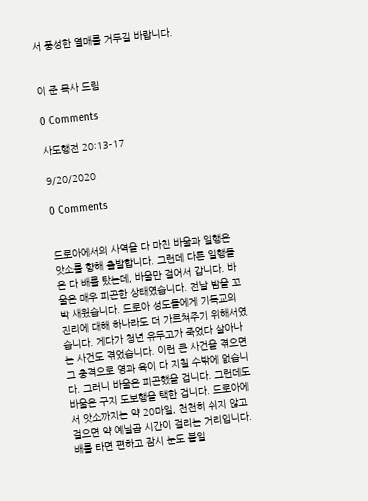서 풍성한 열매를 거두길 바랍니다.


이 준 목사 드림

0 Comments

사도행전 20:13-17

9/20/2020

0 Comments


드로아에서의 사역을 다 마친 바울과 일행은 앗소를 향해 출발합니다. 그런데 다른 일행들은 다 배를 탔는데, 바울만 걸어서 갑니다. 바울은 매우 피곤한 상태였습니다. 전날 밤을 꼬박 새웠습니다. 드로아 성도들에게 기독교의 진리에 대해 하나라도 더 가르쳐주기 위해서였습니다. 게다가 청년 유두고가 죽었다 살아나는 사건도 겪었습니다. 이런 큰 사건을 겪으면 그 충격으로 영과 육이 다 지칠 수밖에 없습니다. 그러니 바울은 피곤했을 겁니다. 그런데도 바울은 구지 도보행을 택한 겁니다. 드로아에서 앗소까지는 약 20마일, 천천히 쉬지 않고 걸으면 약 예닐곱 시간이 걸리는 거리입니다. 배를 타면 편하고 잠시 눈도 붙일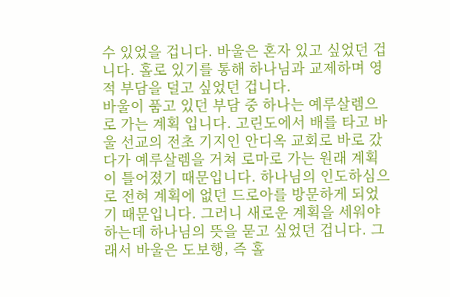수 있었을 겁니다. 바울은 혼자 있고 싶었던 겁니다. 홀로 있기를 통해 하나님과 교제하며 영적 부담을 덜고 싶었던 겁니다.
바울이 품고 있던 부담 중 하나는 예루살렘으로 가는 계획 입니다. 고린도에서 배를 타고 바울 선교의 전초 기지인 안디옥 교회로 바로 갔다가 예루살렘을 거쳐 로마로 가는 원래 계획이 틀어졌기 때문입니다. 하나님의 인도하심으로 전혀 계획에 없던 드로아를 방문하게 되었기 때문입니다. 그러니 새로운 계획을 세워야하는데 하나님의 뜻을 묻고 싶었던 겁니다. 그래서 바울은 도보행, 즉 홀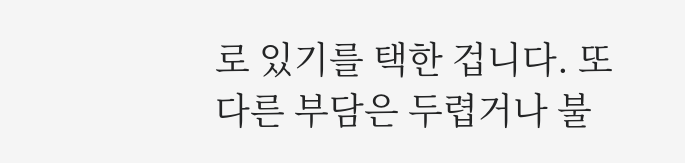로 있기를 택한 겁니다. 또 다른 부담은 두렵거나 불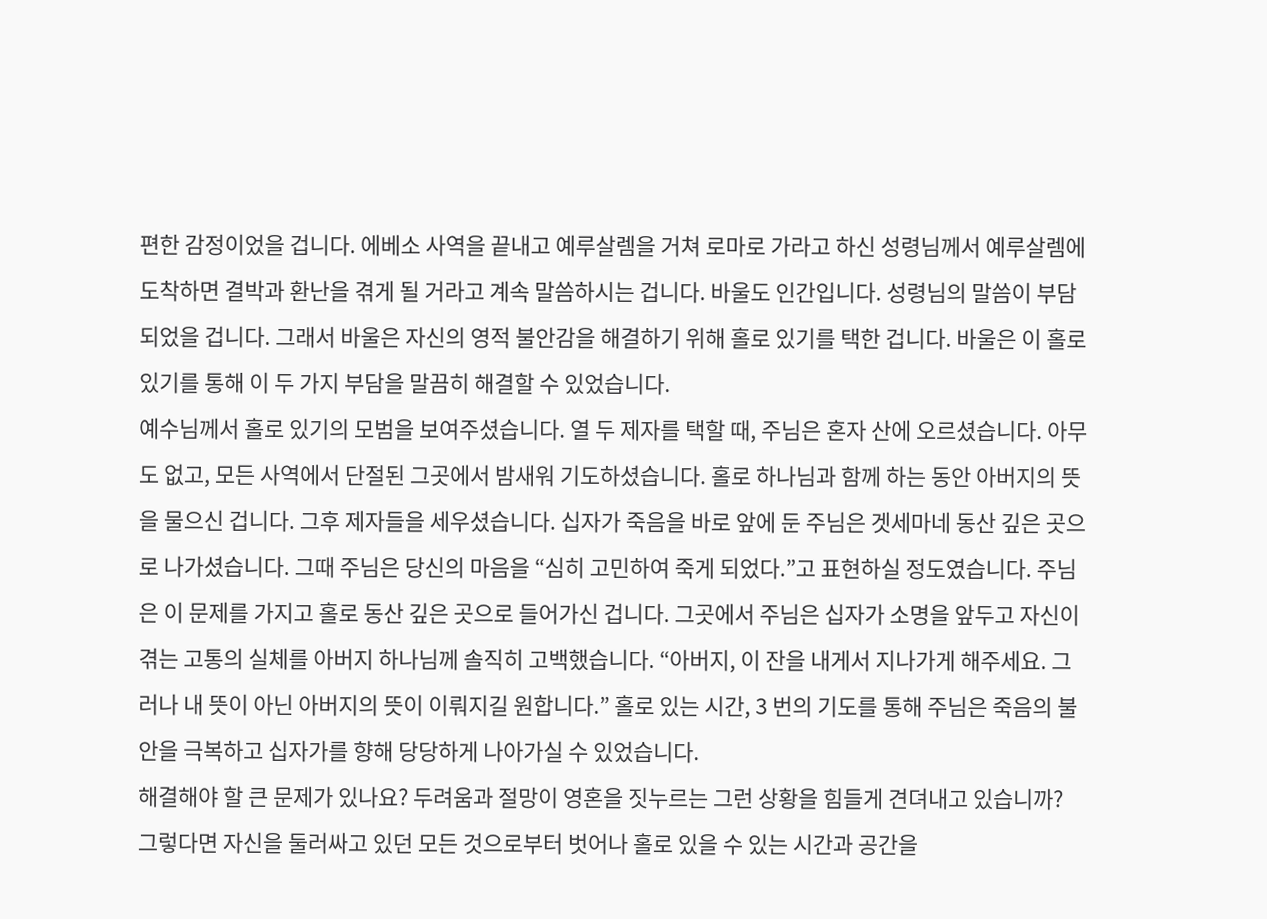편한 감정이었을 겁니다. 에베소 사역을 끝내고 예루살렘을 거쳐 로마로 가라고 하신 성령님께서 예루살렘에 도착하면 결박과 환난을 겪게 될 거라고 계속 말씀하시는 겁니다. 바울도 인간입니다. 성령님의 말씀이 부담되었을 겁니다. 그래서 바울은 자신의 영적 불안감을 해결하기 위해 홀로 있기를 택한 겁니다. 바울은 이 홀로 있기를 통해 이 두 가지 부담을 말끔히 해결할 수 있었습니다.
예수님께서 홀로 있기의 모범을 보여주셨습니다. 열 두 제자를 택할 때, 주님은 혼자 산에 오르셨습니다. 아무도 없고, 모든 사역에서 단절된 그곳에서 밤새워 기도하셨습니다. 홀로 하나님과 함께 하는 동안 아버지의 뜻을 물으신 겁니다. 그후 제자들을 세우셨습니다. 십자가 죽음을 바로 앞에 둔 주님은 겟세마네 동산 깊은 곳으로 나가셨습니다. 그때 주님은 당신의 마음을 “심히 고민하여 죽게 되었다.”고 표현하실 정도였습니다. 주님은 이 문제를 가지고 홀로 동산 깊은 곳으로 들어가신 겁니다. 그곳에서 주님은 십자가 소명을 앞두고 자신이 겪는 고통의 실체를 아버지 하나님께 솔직히 고백했습니다. “아버지, 이 잔을 내게서 지나가게 해주세요. 그러나 내 뜻이 아닌 아버지의 뜻이 이뤄지길 원합니다.” 홀로 있는 시간, 3 번의 기도를 통해 주님은 죽음의 불안을 극복하고 십자가를 향해 당당하게 나아가실 수 있었습니다.
해결해야 할 큰 문제가 있나요? 두려움과 절망이 영혼을 짓누르는 그런 상황을 힘들게 견뎌내고 있습니까? 그렇다면 자신을 둘러싸고 있던 모든 것으로부터 벗어나 홀로 있을 수 있는 시간과 공간을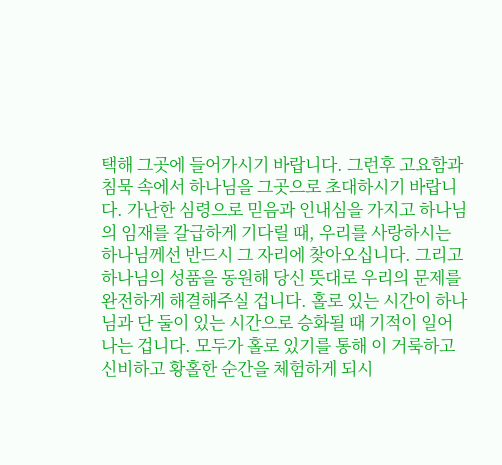택해 그곳에 들어가시기 바랍니다. 그런후 고요함과 침묵 속에서 하나님을 그곳으로 초대하시기 바랍니다. 가난한 심령으로 믿음과 인내심을 가지고 하나님의 임재를 갈급하게 기다릴 때, 우리를 사랑하시는 하나님께선 반드시 그 자리에 찾아오십니다. 그리고 하나님의 성품을 동원해 당신 뜻대로 우리의 문제를 완전하게 해결해주실 겁니다. 홀로 있는 시간이 하나님과 단 둘이 있는 시간으로 승화될 때 기적이 일어나는 겁니다. 모두가 홀로 있기를 통해 이 거룩하고 신비하고 황홀한 순간을 체험하게 되시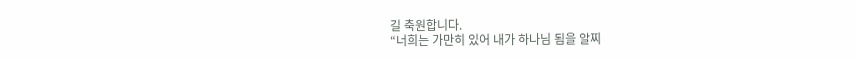길 축원합니다.
“너희는 가만히 있어 내가 하나님 됨을 알찌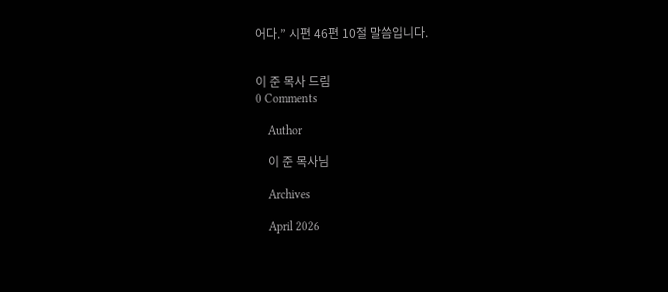어다.” 시편 46편 10절 말씀입니다.


이 준 목사 드림
0 Comments

    Author

    이 준 목사님

    Archives

    April 2026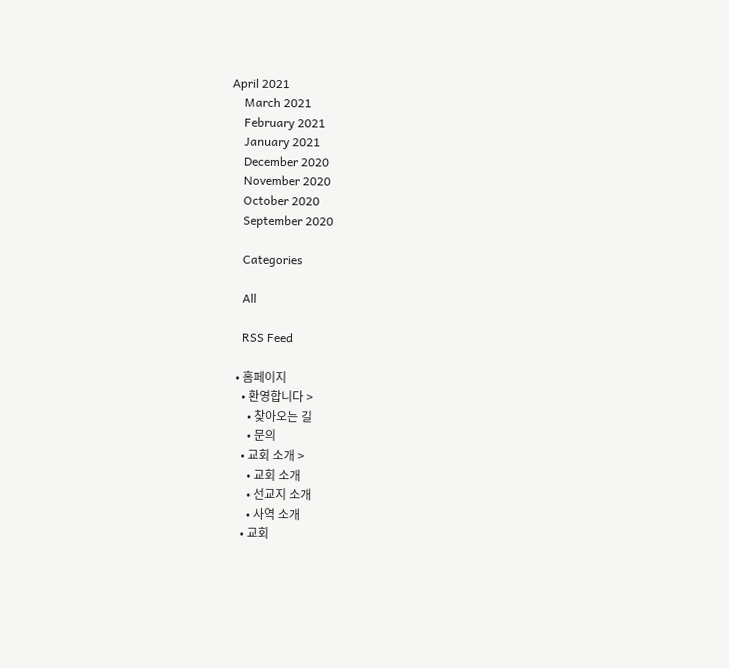April 2021
    March 2021
    February 2021
    January 2021
    December 2020
    November 2020
    October 2020
    September 2020

    Categories

    All

    RSS Feed

  • 홈페이지
    • 환영합니다 >
      • 찾아오는 길
      • 문의
    • 교회 소개 >
      • 교회 소개
      • 선교지 소개
      • 사역 소개
    • 교회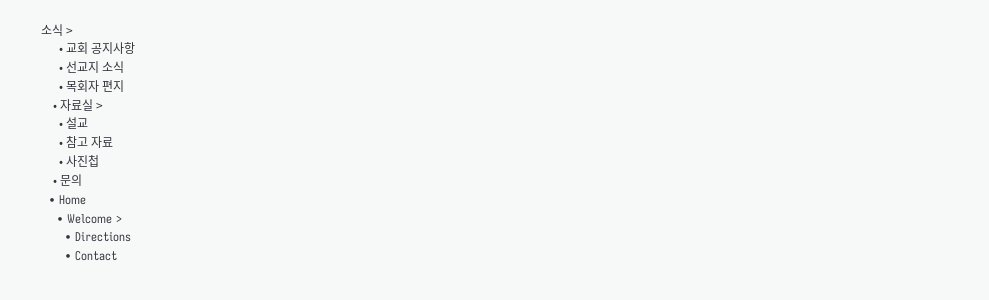소식 >
      • 교회 공지사항
      • 선교지 소식
      • 목회자 편지
    • 자료실 >
      • 설교
      • 참고 자료
      • 사진첩
    • 문의
  • Home
    • Welcome >
      • Directions
      • Contact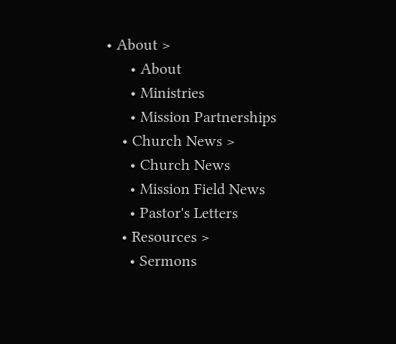• About >
      • About
      • Ministries
      • Mission Partnerships
    • Church News >
      • Church News
      • Mission Field News
      • Pastor's Letters
    • Resources >
      • Sermons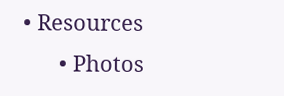• Resources
      • Photos